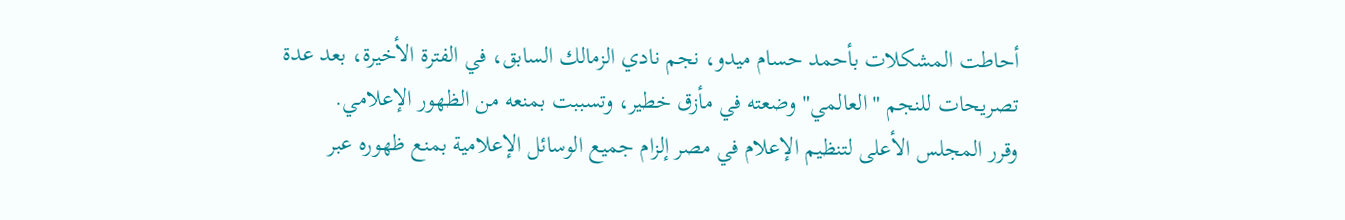أحاطت المشكلات بأحمد حسام ميدو، نجم نادي الزمالك السابق، في الفترة الأخيرة، بعد عدة تصريحات للنجم "العالمي" وضعته في مأزق خطير، وتسببت بمنعه من الظهور الإعلامي.
وقرر المجلس الأعلى لتنظيم الإعلام في مصر إلزام جميع الوسائل الإعلامية بمنع ظهوره عبر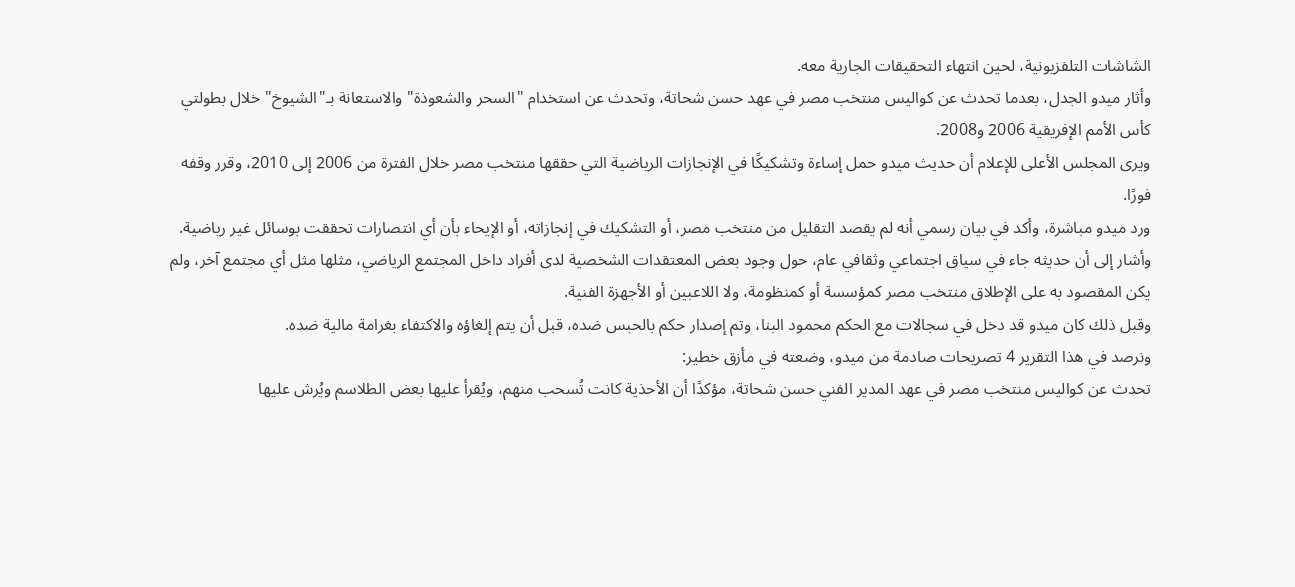الشاشات التلفزيونية، لحين انتهاء التحقيقات الجارية معه.
وأثار ميدو الجدل، بعدما تحدث عن كواليس منتخب مصر في عهد حسن شحاتة، وتحدث عن استخدام "السحر والشعوذة" والاستعانة بـ"الشيوخ" خلال بطولتي كأس الأمم الإفريقية 2006 و2008.
ويرى المجلس الأعلى للإعلام أن حديث ميدو حمل إساءة وتشكيكًا في الإنجازات الرياضية التي حققها منتخب مصر خلال الفترة من 2006 إلى 2010، وقرر وقفه فورًا.
ورد ميدو مباشرة، وأكد في بيان رسمي أنه لم يقصد التقليل من منتخب مصر، أو التشكيك في إنجازاته، أو الإيحاء بأن أي انتصارات تحققت بوسائل غير رياضية.
وأشار إلى أن حديثه جاء في سياق اجتماعي وثقافي عام، حول وجود بعض المعتقدات الشخصية لدى أفراد داخل المجتمع الرياضي، مثلها مثل أي مجتمع آخر، ولم يكن المقصود به على الإطلاق منتخب مصر كمؤسسة أو كمنظومة، ولا اللاعبين أو الأجهزة الفنية.
وقبل ذلك كان ميدو قد دخل في سجالات مع الحكم محمود البنا، وتم إصدار حكم بالحبس ضده، قبل أن يتم إلغاؤه والاكتفاء بغرامة مالية ضده.
ونرصد في هذا التقرير 4 تصريحات صادمة من ميدو، وضعته في مأزق خطير:
تحدث عن كواليس منتخب مصر في عهد المدير الفني حسن شحاتة، مؤكدًا أن الأحذية كانت تُسحب منهم، ويُقرأ عليها بعض الطلاسم ويُرش عليها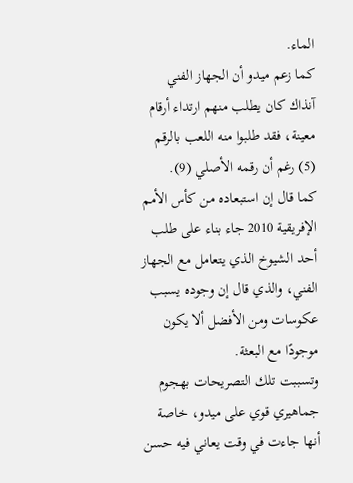الماء.
كما زعم ميدو أن الجهاز الفني آنذاك كان يطلب منهم ارتداء أرقام معينة، فقد طلبوا منه اللعب بالرقم (5) رغم أن رقمه الأصلي (9).
كما قال إن استبعاده من كأس الأمم الإفريقية 2010 جاء بناء على طلب أحد الشيوخ الذي يتعامل مع الجهاز الفني، والذي قال إن وجوده يسبب عكوسات ومن الأفضل ألا يكون موجودًا مع البعثة.
وتسببت تلك التصريحات بهجوم جماهيري قوي على ميدو، خاصة أنها جاءت في وقت يعاني فيه حسن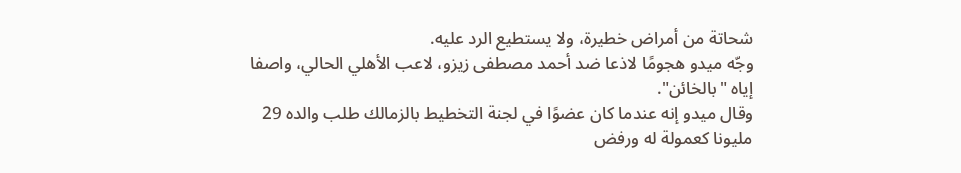شحاتة من أمراض خطيرة، ولا يستطيع الرد عليه.
وجّه ميدو هجومًا لاذعا ضد أحمد مصطفى زيزو، لاعب الأهلي الحالي، واصفا إياه "بالخائن".
وقال ميدو إنه عندما كان عضوًا في لجنة التخطيط بالزمالك طلب والده 29 مليونا كعمولة له ورفض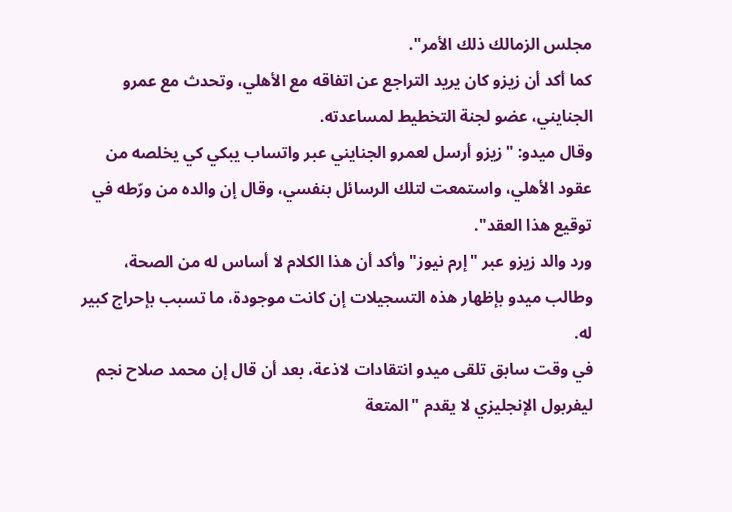مجلس الزمالك ذلك الأمر".
كما أكد أن زيزو كان يريد التراجع عن اتفاقه مع الأهلي، وتحدث مع عمرو الجنايني، عضو لجنة التخطيط لمساعدته.
وقال ميدو: "زيزو أرسل لعمرو الجنايني عبر واتساب يبكي كي يخلصه من عقود الأهلي، واستمعت لتلك الرسائل بنفسي، وقال إن والده من ورّطه في توقيع هذا العقد".
ورد والد زيزو عبر "إرم نيوز" وأكد أن هذا الكلام لا أساس له من الصحة، وطالب ميدو بإظهار هذه التسجيلات إن كانت موجودة، ما تسبب بإحراج كبير له.
في وقت سابق تلقى ميدو انتقادات لاذعة، بعد أن قال إن محمد صلاح نجم ليفربول الإنجليزي لا يقدم "المتعة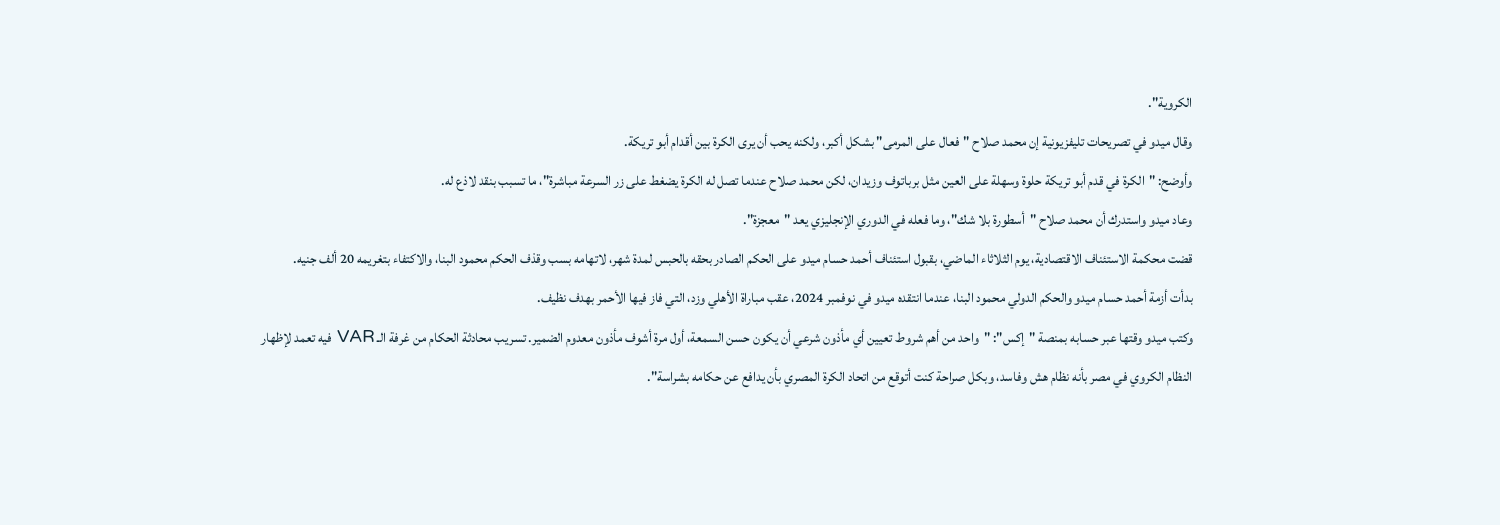الكروية".
وقال ميدو في تصريحات تليفزيونية إن محمد صلاح "فعال على المرمى" بشكل أكبر، ولكنه يحب أن يرى الكرة بين أقدام أبو تريكة.
وأوضح: "الكرة في قدم أبو تريكة حلوة وسهلة على العين مثل برباتوف وزيدان، لكن محمد صلاح عندما تصل له الكرة يضغط على زر السرعة مباشرة"، ما تسبب بنقد لاذع له.
وعاد ميدو واستدرك أن محمد صلاح "أسطورة بلا شك"، وما فعله في الدوري الإنجليزي يعد "معجزة".
قضت محكمة الاستئناف الاقتصادية، يوم الثلاثاء الماضي، بقبول استئناف أحمد حسام ميدو على الحكم الصادر بحقه بالحبس لمدة شهر، لاتهامه بسب وقذف الحكم محمود البنا، والاكتفاء بتغريمه 20 ألف جنيه.
بدأت أزمة أحمد حسام ميدو والحكم الدولي محمود البنا، عندما انتقده ميدو في نوفمبر 2024، عقب مباراة الأهلي وزد، التي فاز فيها الأحمر بهدف نظيف.
وكتب ميدو وقتها عبر حسابه بمنصة "إكس": "واحد من أهم شروط تعيين أي مأذون شرعي أن يكون حسن السمعة، أول مرة أشوف مأذون معدوم الضمير. تسريب محادثة الحكام من غرفة الـ VAR فيه تعمد لإظهار النظام الكروي في مصر بأنه نظام هش وفاسد، وبكل صراحة كنت أتوقع من اتحاد الكرة المصري بأن يدافع عن حكامه بشراسة".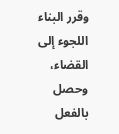وقرر البناء اللجوء إلى القضاء، وحصل بالفعل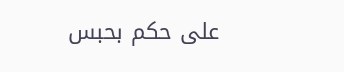على حكم بحبس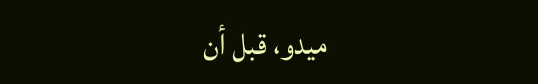ميدو، قبل أن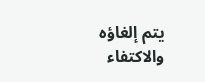يتم إلغاؤه والاكتفاء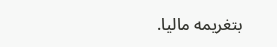بتغريمه ماليا.